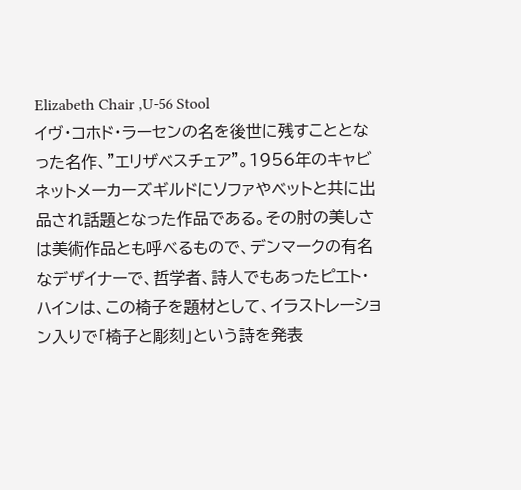Elizabeth Chair ,U-56 Stool
イヴ・コホド・ラーセンの名を後世に残すこととなった名作、”エリザベスチェア”。1956年のキャビネットメーカーズギルドにソファやベットと共に出品され話題となった作品である。その肘の美しさは美術作品とも呼べるもので、デンマークの有名なデザイナーで、哲学者、詩人でもあったピエト・ハインは、この椅子を題材として、イラストレーション入りで「椅子と彫刻」という詩を発表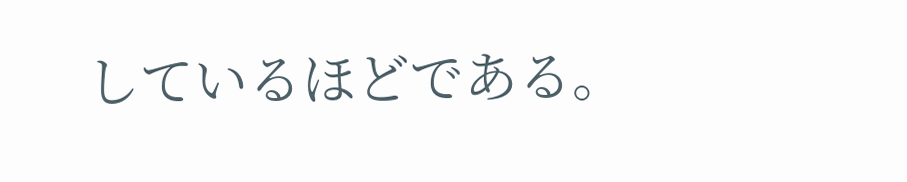しているほどである。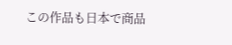この作品も日本で商品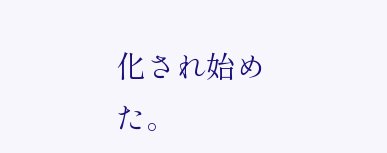化され始めた。